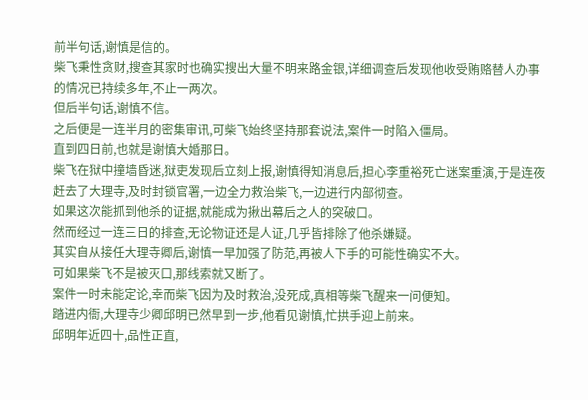前半句话,谢慎是信的。
柴飞秉性贪财,搜查其家时也确实搜出大量不明来路金银,详细调查后发现他收受贿赂替人办事的情况已持续多年,不止一两次。
但后半句话,谢慎不信。
之后便是一连半月的密集审讯,可柴飞始终坚持那套说法,案件一时陷入僵局。
直到四日前,也就是谢慎大婚那日。
柴飞在狱中撞墙昏迷,狱吏发现后立刻上报,谢慎得知消息后,担心李重裕死亡迷案重演,于是连夜赶去了大理寺,及时封锁官署,一边全力救治柴飞,一边进行内部彻查。
如果这次能抓到他杀的证据,就能成为揪出幕后之人的突破口。
然而经过一连三日的排查,无论物证还是人证,几乎皆排除了他杀嫌疑。
其实自从接任大理寺卿后,谢慎一早加强了防范,再被人下手的可能性确实不大。
可如果柴飞不是被灭口,那线索就又断了。
案件一时未能定论,幸而柴飞因为及时救治,没死成,真相等柴飞醒来一问便知。
踏进内衙,大理寺少卿邱明已然早到一步,他看见谢慎,忙拱手迎上前来。
邱明年近四十,品性正直,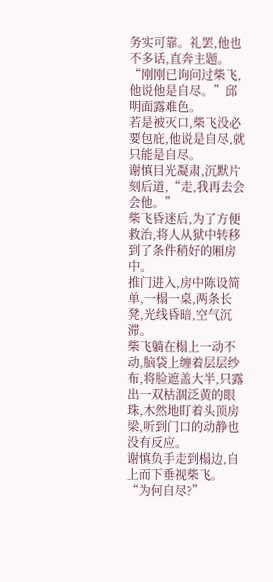务实可靠。礼罢,他也不多话,直奔主题。
“刚刚已询问过柴飞,他说他是自尽。”邱明面露难色。
若是被灭口,柴飞没必要包庇,他说是自尽,就只能是自尽。
谢慎目光凝肃,沉默片刻后道,“走,我再去会会他。”
柴飞昏迷后,为了方便救治,将人从狱中转移到了条件稍好的厢房中。
推门进入,房中陈设简单,一榻一桌,两条长凳,光线昏暗,空气沉滞。
柴飞躺在榻上一动不动,脑袋上缠着层层纱布,将脸遮盖大半,只露出一双枯涸泛黄的眼珠,木然地盯着头顶房梁,听到门口的动静也没有反应。
谢慎负手走到榻边,自上而下垂视柴飞。
“为何自尽?”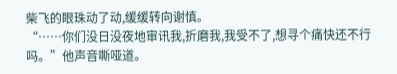柴飞的眼珠动了动,缓缓转向谢慎。
“……你们没日没夜地审讯我,折磨我,我受不了,想寻个痛快还不行吗。”他声音嘶哑道。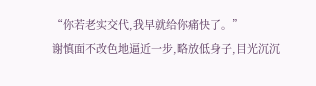“你若老实交代,我早就给你痛快了。”
谢慎面不改色地逼近一步,略放低身子,目光沉沉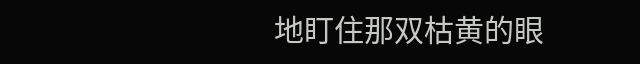地盯住那双枯黄的眼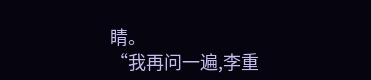睛。
“我再问一遍,李重